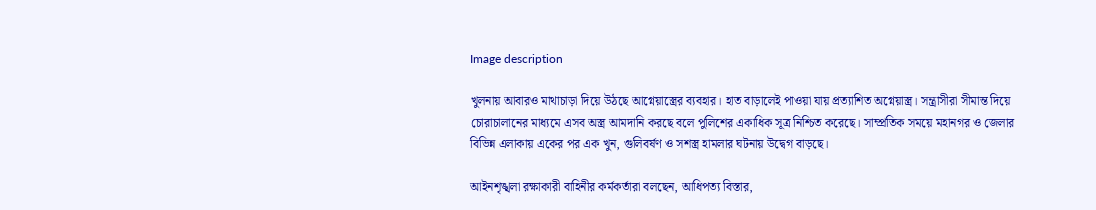Image description

খুলনায় আবারও মাথাচাড়া দিয়ে উঠছে আগ্নেয়াস্ত্রের ব্যবহার। হাত বাড়ালেই পাওয়া যায় প্রত্যাশিত অগ্নেয়াস্ত্র। সন্ত্রাসীরা সীমান্ত দিয়ে চোরাচালানের মাধ্যমে এসব অস্ত্র আমদানি করছে বলে পুলিশের একাধিক সূত্র নিশ্চিত করেছে। সাম্প্রতিক সময়ে মহানগর ও জেলার বিভিন্ন এলাকায় একের পর এক খুন, গুলিবর্ষণ ও সশস্ত্র হামলার ঘটনায় উদ্বেগ বাড়ছে।

আইনশৃঙ্খলা রক্ষাকারী বাহিনীর কর্মকর্তারা বলছেন, আধিপত্য বিস্তার,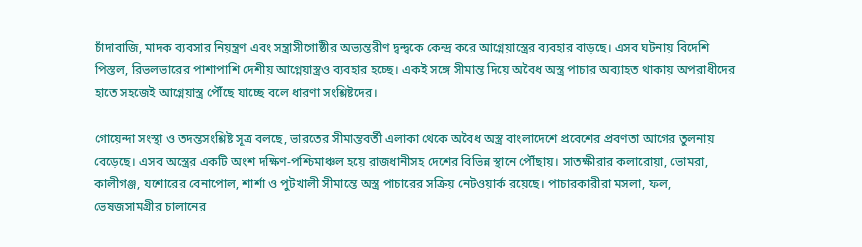চাঁদাবাজি, মাদক ব্যবসার নিয়ন্ত্রণ এবং সন্ত্রাসীগোষ্ঠীর অভ্যন্তরীণ দ্বন্দ্বকে কেন্দ্র করে আগ্নেয়াস্ত্রের ব্যবহার বাড়ছে। এসব ঘটনায় বিদেশি পিস্তল, রিভলভারের পাশাপাশি দেশীয় আগ্নেয়াস্ত্রও ব্যবহার হচ্ছে। একই সঙ্গে সীমান্ত দিয়ে অবৈধ অস্ত্র পাচার অব্যাহত থাকায় অপরাধীদের হাতে সহজেই আগ্নেয়াস্ত্র পৌঁছে যাচ্ছে বলে ধারণা সংশ্লিষ্টদের।

গোয়েন্দা সংস্থা ও তদন্তসংশ্লিষ্ট সূত্র বলছে, ভারতের সীমান্তবর্তী এলাকা থেকে অবৈধ অস্ত্র বাংলাদেশে প্রবেশের প্রবণতা আগের তুলনায় বেড়েছে। এসব অস্ত্রের একটি অংশ দক্ষিণ-পশ্চিমাঞ্চল হয়ে রাজধানীসহ দেশের বিভিন্ন স্থানে পৌঁছায়। সাতক্ষীরার কলারোয়া, ভোমরা, কালীগঞ্জ, যশোরের বেনাপোল, শার্শা ও পুটখালী সীমান্তে অস্ত্র পাচারের সক্রিয় নেটওয়ার্ক রয়েছে। পাচারকারীরা মসলা, ফল, ভেষজসামগ্রীর চালানের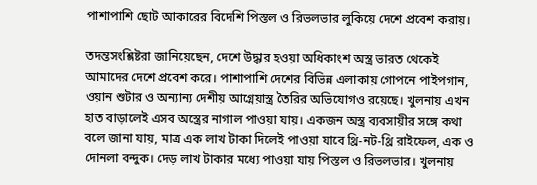পাশাপাশি ছোট আকারের বিদেশি পিস্তল ও রিভলভার লুকিয়ে দেশে প্রবেশ করায়।

তদন্তসংশ্লিষ্টরা জানিয়েছেন, দেশে উদ্ধার হওয়া অধিকাংশ অস্ত্র ভারত থেকেই আমাদের দেশে প্রবেশ করে। পাশাপাশি দেশের বিভিন্ন এলাকায় গোপনে পাইপগান, ওয়ান শুটার ও অন্যান্য দেশীয় আগ্নেয়াস্ত্র তৈরির অভিযোগও রয়েছে। খুলনায় এখন হাত বাড়ালেই এসব অস্ত্রের নাগাল পাওয়া যায়। একজন অস্ত্র ব্যবসায়ীর সঙ্গে কথা বলে জানা যায়, মাত্র এক লাখ টাকা দিলেই পাওয়া যাবে থ্রি-নট-থ্রি রাইফেল, এক ও দোনলা বন্দুক। দেড় লাখ টাকার মধ্যে পাওয়া যায় পিস্তল ও রিভলভার। খুলনায়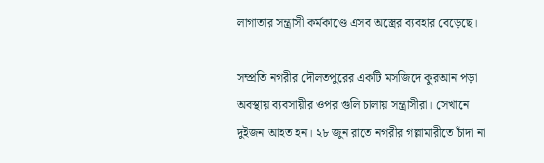লাগাতার সন্ত্রাসী কর্মকাণ্ডে এসব অস্ত্রের ব্যবহার বেড়েছে।

সম্প্রতি নগরীর দৌলতপুরের একটি মসজিদে কুরআন পড়া অবস্থায় ব্যবসায়ীর ওপর গুলি চালায় সন্ত্রাসীরা। সেখানে দুইজন আহত হন। ২৮ জুন রাতে নগরীর গল্লামারীতে চাঁদা না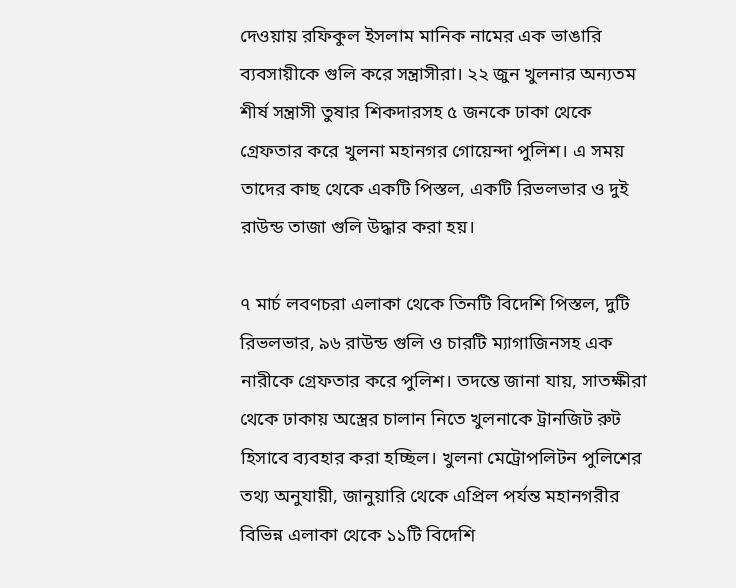দেওয়ায় রফিকুল ইসলাম মানিক নামের এক ভাঙারি ব্যবসায়ীকে গুলি করে সন্ত্রাসীরা। ২২ জুন খুলনার অন্যতম শীর্ষ সন্ত্রাসী তুষার শিকদারসহ ৫ জনকে ঢাকা থেকে গ্রেফতার করে খুলনা মহানগর গোয়েন্দা পুলিশ। এ সময় তাদের কাছ থেকে একটি পিস্তল, একটি রিভলভার ও দুই রাউন্ড তাজা গুলি উদ্ধার করা হয়।

৭ মার্চ লবণচরা এলাকা থেকে তিনটি বিদেশি পিস্তল, দুটি রিভলভার, ৯৬ রাউন্ড গুলি ও চারটি ম্যাগাজিনসহ এক নারীকে গ্রেফতার করে পুলিশ। তদন্তে জানা যায়, সাতক্ষীরা থেকে ঢাকায় অস্ত্রের চালান নিতে খুলনাকে ট্রানজিট রুট হিসাবে ব্যবহার করা হচ্ছিল। খুলনা মেট্রোপলিটন পুলিশের তথ্য অনুযায়ী, জানুয়ারি থেকে এপ্রিল পর্যন্ত মহানগরীর বিভিন্ন এলাকা থেকে ১১টি বিদেশি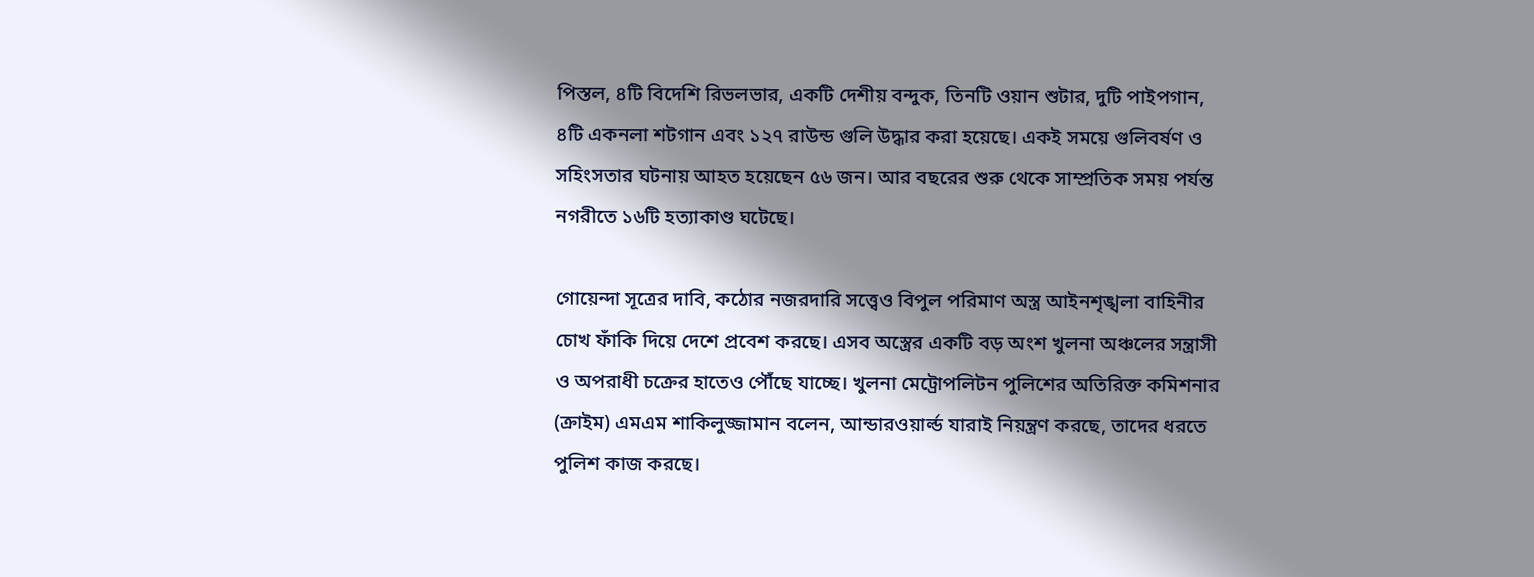পিস্তল, ৪টি বিদেশি রিভলভার, একটি দেশীয় বন্দুক, তিনটি ওয়ান শুটার, দুটি পাইপগান, ৪টি একনলা শটগান এবং ১২৭ রাউন্ড গুলি উদ্ধার করা হয়েছে। একই সময়ে গুলিবর্ষণ ও সহিংসতার ঘটনায় আহত হয়েছেন ৫৬ জন। আর বছরের শুরু থেকে সাম্প্রতিক সময় পর্যন্ত নগরীতে ১৬টি হত্যাকাণ্ড ঘটেছে।

গোয়েন্দা সূত্রের দাবি, কঠোর নজরদারি সত্ত্বেও বিপুল পরিমাণ অস্ত্র আইনশৃঙ্খলা বাহিনীর চোখ ফাঁকি দিয়ে দেশে প্রবেশ করছে। এসব অস্ত্রের একটি বড় অংশ খুলনা অঞ্চলের সন্ত্রাসী ও অপরাধী চক্রের হাতেও পৌঁছে যাচ্ছে। খুলনা মেট্রোপলিটন পুলিশের অতিরিক্ত কমিশনার (ক্রাইম) এমএম শাকিলুজ্জামান বলেন, আন্ডারওয়ার্ল্ড যারাই নিয়ন্ত্রণ করছে, তাদের ধরতে পুলিশ কাজ করছে।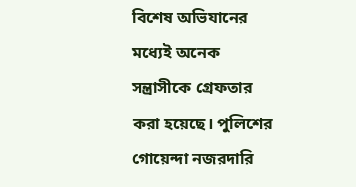বিশেষ অভিযানের মধ্যেই অনেক সন্ত্রাসীকে গ্রেফতার করা হয়েছে। পুলিশের গোয়েন্দা নজরদারি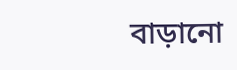বাড়ানো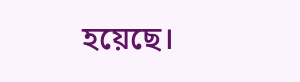হয়েছে।